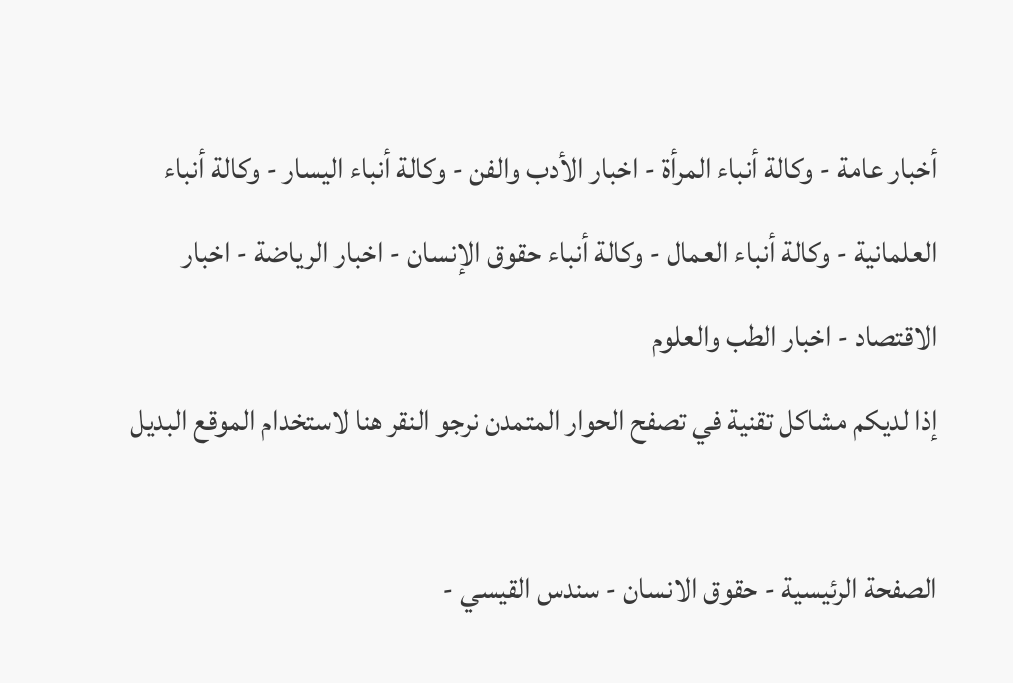أخبار عامة - وكالة أنباء المرأة - اخبار الأدب والفن - وكالة أنباء اليسار - وكالة أنباء العلمانية - وكالة أنباء العمال - وكالة أنباء حقوق الإنسان - اخبار الرياضة - اخبار الاقتصاد - اخبار الطب والعلوم
إذا لديكم مشاكل تقنية في تصفح الحوار المتمدن نرجو النقر هنا لاستخدام الموقع البديل

الصفحة الرئيسية - حقوق الانسان - سندس القيسي -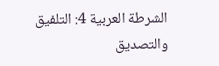الشرطة العربية 4: التلفيق والتصديق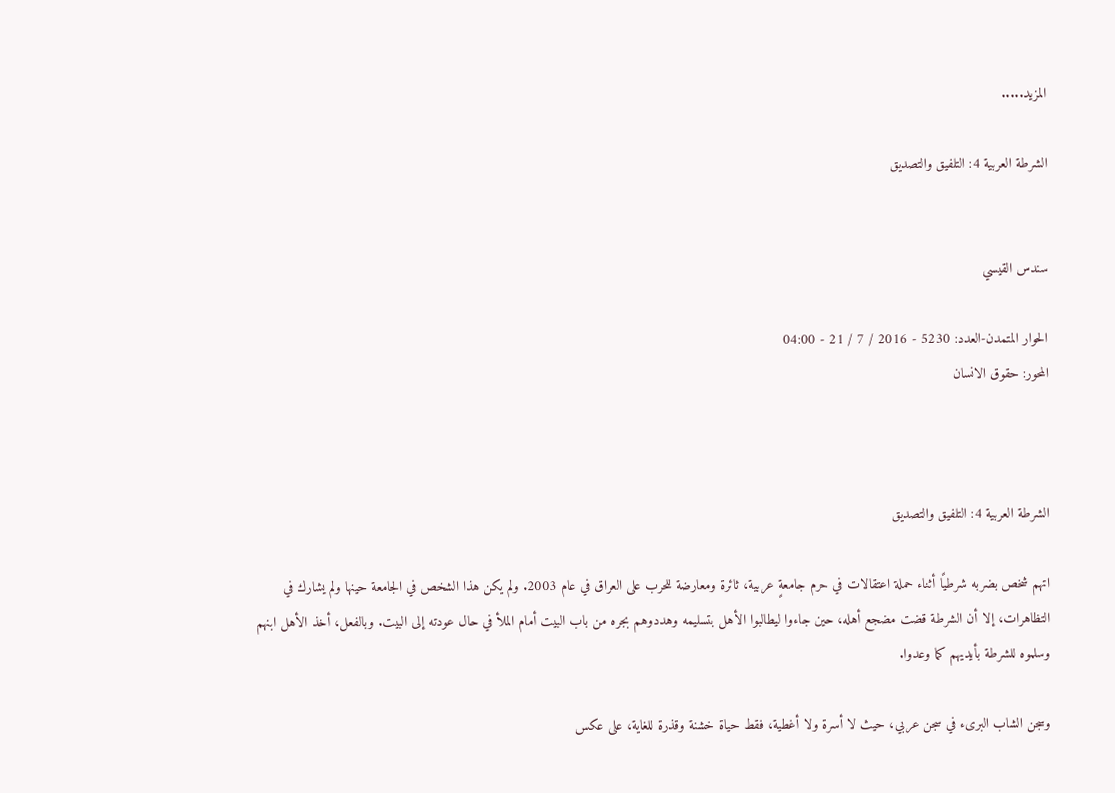المزيد.....

الشرطة العربية 4: التلفيق والتصديق


سندس القيسي

الحوار المتمدن-العدد: 5230 - 2016 / 7 / 21 - 04:00
المحور: حقوق الانسان



الشرطة العربية 4: التلفيق والتصديق

اتهم شخص بضربه شرطيًا أثناء حملة اعتقالات في حرم جامعةٍ عربية، ثائرة ومعارضة للحرب على العراق في عام 2003. ولم يكن هذا الشخص في الجامعة حينها ولم يشارك في التظاهرات، إلا أن الشرطة قضت مضجع أهله، حين جاءوا ليطالبوا الأهل بتسليمه وهددوهم بجره من باب البيت أمام الملأ في حال عودته إلى البيت. وبالفعل، أخذ الأهل ابنهم وسلموه للشرطة بأيديهم كما وعدوا.

وسجن الشاب البرىء في سجن عربي، حيث لا أسرة ولا أغطية، فقط حياة خشنة وقذرة للغاية، على عكس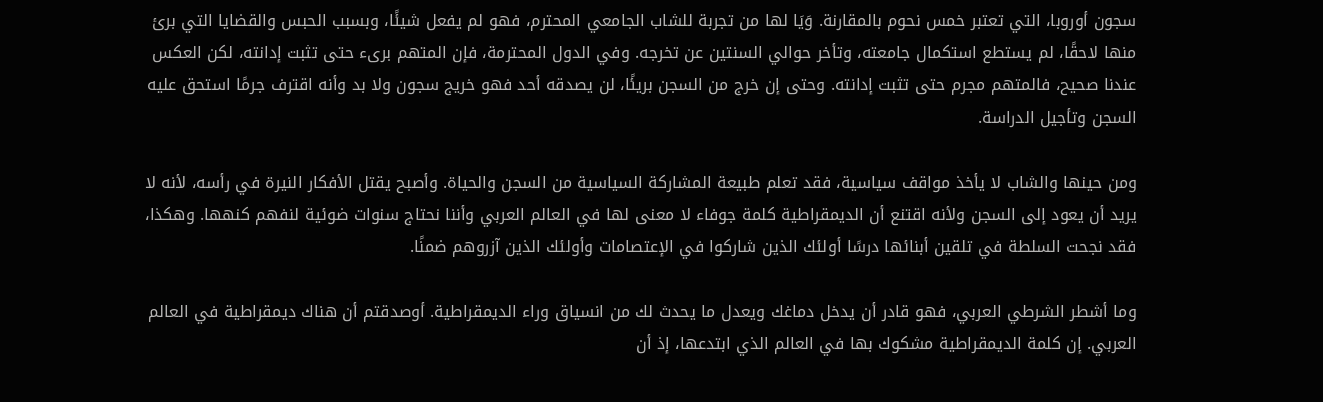سجون أوروبا، التي تعتبر خمس نحوم بالمقارنة. وَيَا لها من تجربة للشاب الجامعي المحترم، فهو لم يفعل شيئًا، وبسبب الحبس والقضايا التي برئ منها لاحقًا، لم يستطع استكمال جامعته، وتأخر حوالي السنتين عن تخرجه. وفي الدول المحترمة، فإن المتهم برىء حتى تثبت إدانته، لكن العكس عندنا صحيح، فالمتهم مجرم حتى تثبت إدانته. وحتى إن خرج من السجن بريئًا، لن يصدقه أحد فهو خريج سجون ولا بد وأنه اقترف جرمًا استحق عليه السجن وتأجيل الدراسة.

ومن حينها والشاب لا يأخذ مواقف سياسية، فقد تعلم طبيعة المشاركة السياسية من السجن والحياة. وأصبح يقتل الأفكار النيرة في رأسه، لأنه لا يريد أن يعود إلى السجن ولأنه اقتنع أن الديمقراطية كلمة جوفاء لا معنى لها في العالم العربي وأننا نحتاج سنوات ضوئية لنفهم كنهها. وهكذا، فقد نجحت السلطة في تلقين أبنائها درسًا أولئك الذين شاركوا في الإعتصامات وأولئك الذين آزروهم ضمنًا.

وما أشطر الشرطي العربي، فهو قادر أن يدخل دماغك ويعدل ما يحدث لك من انسياق وراء الديمقراطية. أوصدقتم أن هناك ديمقراطية في العالم العربي. إن كلمة الديمقراطية مشكوك بها في العالم الذي ابتدعها، إذ أن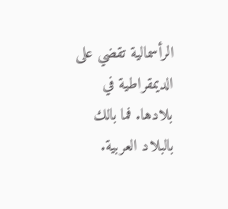الرأسمالية تقضي على الديمقراطية في بلادها. فما بالك بالبلاد العربية.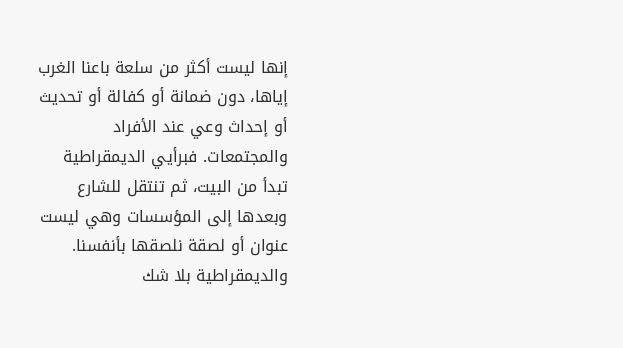إنها ليست أكثر من سلعة باعنا الغرب إياها، دون ضمانة أو كفالة أو تحديث أو إحداث وعي عند الأفراد والمجتمعات. فبرأيي الديمقراطية تبدأ من البيت، ثم تنتقل للشارع وبعدها إلى المؤسسات وهي ليست عنوان أو لصقة نلصقها بأنفسنا. والديمقراطية بلا شك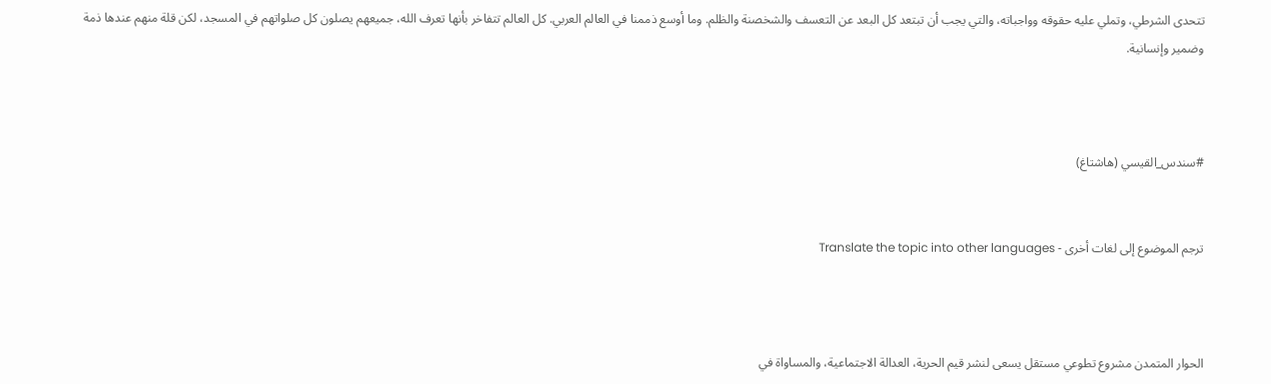تتحدى الشرطي، وتملي عليه حقوقه وواجباته، والتي يجب أن تبتعد كل البعد عن التعسف والشخصنة والظلم. وما أوسع ذممنا في العالم العربي. كل العالم تتفاخر بأنها تعرف الله، جميعهم يصلون كل صلواتهم في المسجد، لكن قلة منهم عندها ذمة وضمير وإنسانية.



#سندس_القيسي (هاشتاغ)


ترجم الموضوع إلى لغات أخرى - Translate the topic into other languages



الحوار المتمدن مشروع تطوعي مستقل يسعى لنشر قيم الحرية، العدالة الاجتماعية، والمساواة في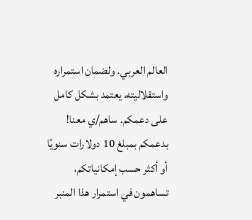العالم العربي. ولضمان استمراره واستقلاليته، يعتمد بشكل كامل على دعمكم. ساهم/ي معنا! بدعمكم بمبلغ 10 دولارات سنويًا أو أكثر حسب إمكانياتكم، تساهمون في استمرار هذا المنبر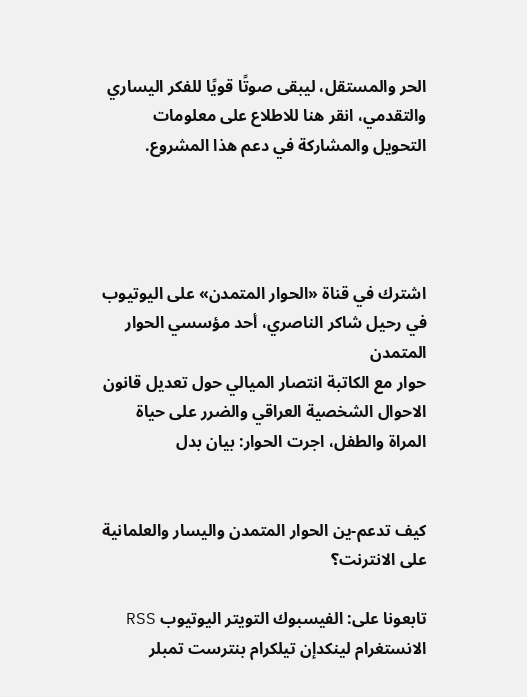الحر والمستقل، ليبقى صوتًا قويًا للفكر اليساري والتقدمي، انقر هنا للاطلاع على معلومات التحويل والمشاركة في دعم هذا المشروع.




اشترك في قناة «الحوار المتمدن» على اليوتيوب
في رحيل شاكر الناصري، أحد مؤسسي الحوار المتمدن
حوار مع الكاتبة انتصار الميالي حول تعديل قانون الاحوال الشخصية العراقي والضرر على حياة المراة والطفل، اجرت الحوار: بيان بدل


كيف تدعم-ين الحوار المتمدن واليسار والعلمانية على الانترنت؟

تابعونا على: الفيسبوك التويتر اليوتيوب RSS الانستغرام لينكدإن تيلكرام بنترست تمبلر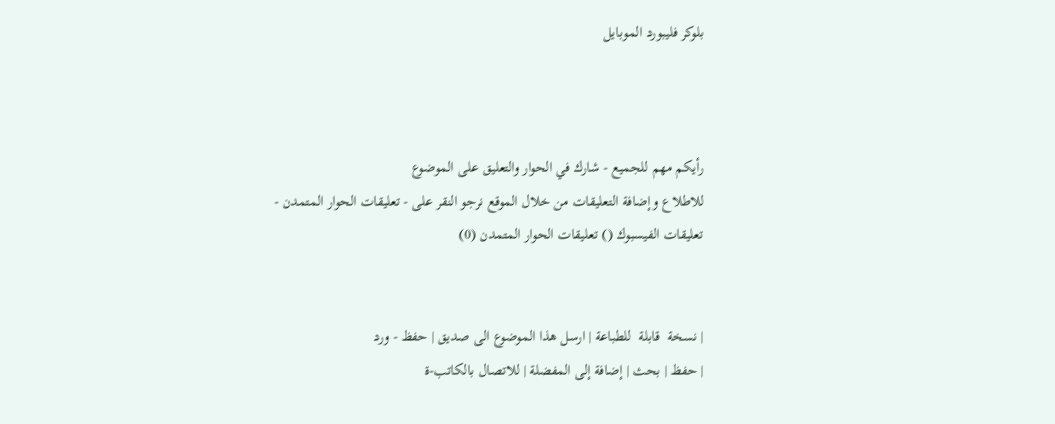بلوكر فليبورد الموبايل



رأيكم مهم للجميع - شارك في الحوار والتعليق على الموضوع
للاطلاع وإضافة التعليقات من خلال الموقع نرجو النقر على - تعليقات الحوار المتمدن -
تعليقات الفيسبوك () تعليقات الحوار المتمدن (0)


| نسخة  قابلة  للطباعة | ارسل هذا الموضوع الى صديق | حفظ - ورد
| حفظ | بحث | إضافة إلى المفضلة | للاتصال بالكاتب-ة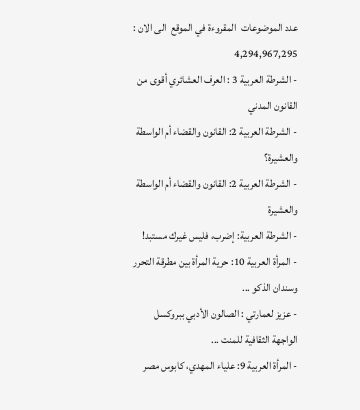عدد الموضوعات  المقروءة في الموقع  الى الان : 4,294,967,295
- الشرطة العربية 3 : العرف العشائري أقوى من القانون المدني
- الشرطة العربية 2: القانون والقضاء أم الواسطة والعشيرة؟
- الشرطة العربية 2: القانون والقضاء أم الواسطة والعشيرة
- الشرطة العربية: إضرب، فليس غيرك مستبد!
- المرأة العربية 10: حرية المرأة بين مطرقة التحرر وسندان الذكو ...
- عزيز لعمارتي : الصالون الأدبي ببروكسل الواجهة الثقافية للمنت ...
- المرأة العربية 9: علياء المهدي، كابوس مصر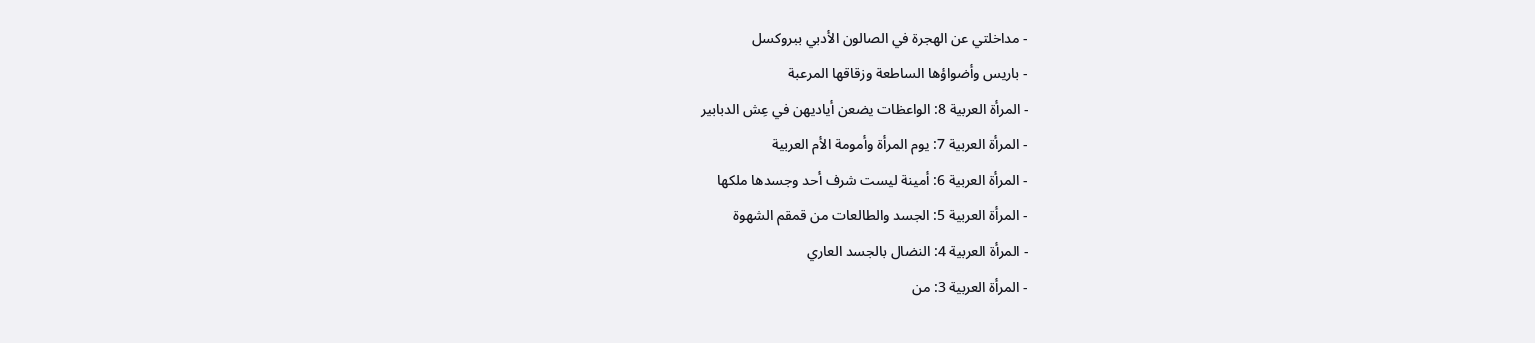- مداخلتي عن الهجرة في الصالون الأدبي ببروكسل
- باريس وأضواؤها الساطعة وزقاقها المرعبة
- المرأة العربية 8: الواعظات يضعن أياديهن في عِش الدبابير
- المرأة العربية 7: يوم المرأة وأمومة الأم العربية
- المرأة العربية 6: أمينة ليست شرف أحد وجسدها ملكها
- المرأة العربية 5: الجسد والطالعات من قمقم الشهوة
- المرأة العربية 4: النضال بالجسد العاري
- المرأة العربية 3: من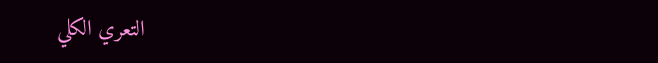التعري الكلي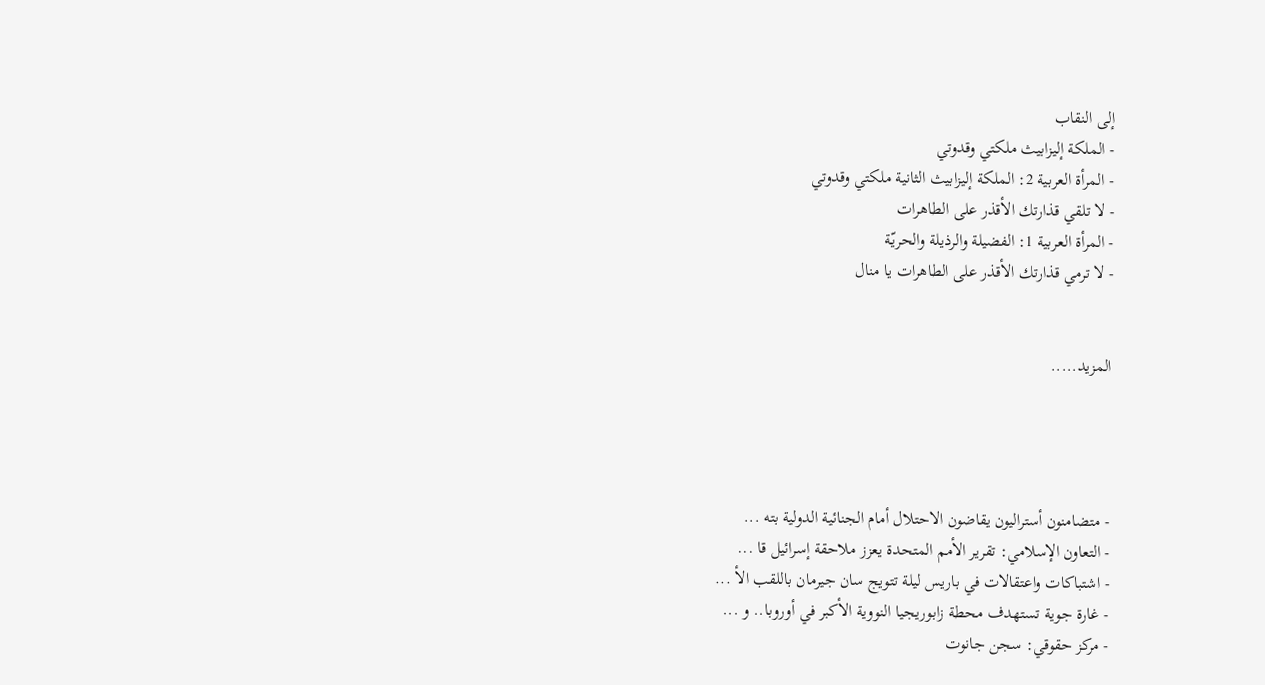إلى النقاب
- الملكة إليزابيث ملكتي وقدوتي
- المرأة العربية 2: الملكة إليزابيث الثانية ملكتي وقدوتي
- لا تلقي قذارتك الأقذر على الطاهرات
- المرأة العربية 1: الفضيلة والرذيلة والحريّة
- لا ترمي قذارتك الأقذر على الطاهرات يا منال


المزيد.....




- متضامنون أستراليون يقاضون الاحتلال أمام الجنائية الدولية بته ...
- التعاون الإسلامي: تقرير الأمم المتحدة يعزز ملاحقة إسرائيل قا ...
- اشتباكات واعتقالات في باريس ليلة تتويج سان جيرمان باللقب الأ ...
- غارة جوية تستهدف محطة زابوريجيا النووية الأكبر في أوروبا.. و ...
- مركز حقوقي: سجن جانوت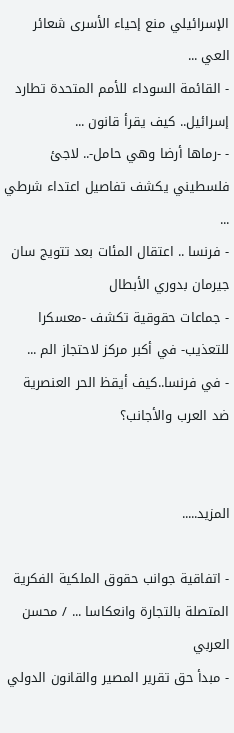الإسرائيلي منع إحياء الأسرى شعائر العي ...
- القائمة السوداء للأمم المتحدة تطارد إسرائيل.. كيف يقرأ قانون ...
- -رماها أرضا وهي حامل-.. لاجئ فلسطيني يكشف تفاصيل اعتداء شرطي ...
- فرنسا .. اعتقال المئات بعد تتويج سان جيرمان بدوري الأبطال
- جماعات حقوقية تكشف -معسكرا للتعذيب- في أكبر مركز لاحتجاز الم ...
- في فرنسا..كيف أيقظ الحر العنصرية ضد العرب والأجانب؟


المزيد.....

- اتفاقية جوانب حقوق الملكية الفكرية المتصلة بالتجارة وانعكاسا ... / محسن العربي
- مبدأ حق تقرير المصير والقانون الدولي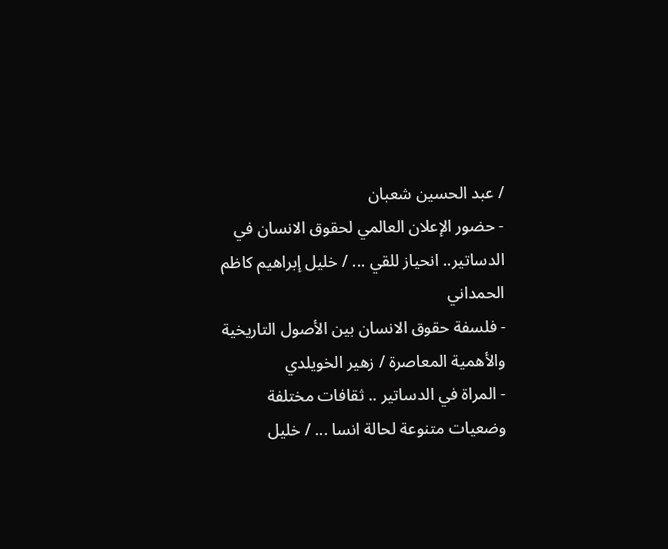/ عبد الحسين شعبان
- حضور الإعلان العالمي لحقوق الانسان في الدساتير.. انحياز للقي ... / خليل إبراهيم كاظم الحمداني
- فلسفة حقوق الانسان بين الأصول التاريخية والأهمية المعاصرة / زهير الخويلدي
- المراة في الدساتير .. ثقافات مختلفة وضعيات متنوعة لحالة انسا ... / خليل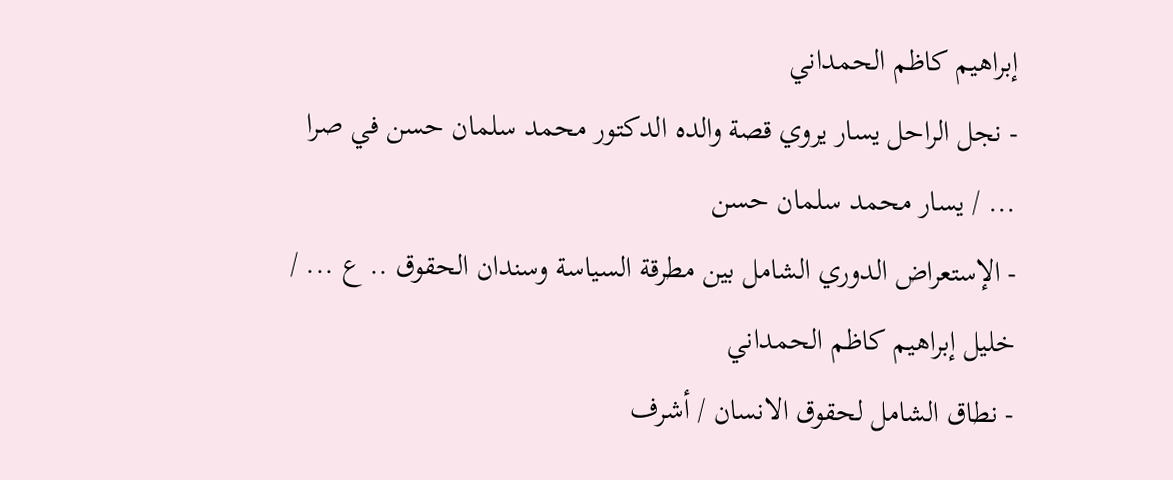إبراهيم كاظم الحمداني
- نجل الراحل يسار يروي قصة والده الدكتور محمد سلمان حسن في صرا ... / يسار محمد سلمان حسن
- الإستعراض الدوري الشامل بين مطرقة السياسة وسندان الحقوق .. ع ... / خليل إبراهيم كاظم الحمداني
- نطاق الشامل لحقوق الانسان / أشرف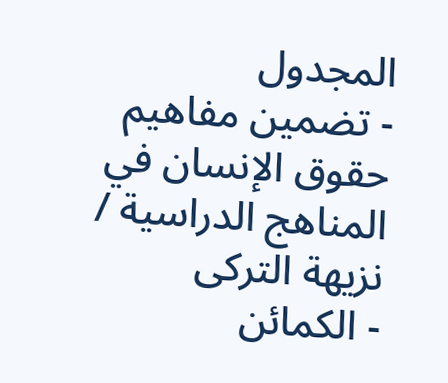المجدول
- تضمين مفاهيم حقوق الإنسان في المناهج الدراسية / نزيهة التركى
- الكمائن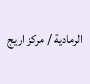الرمادية / مركز اريج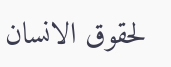لحقوق الانسان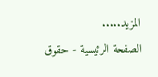المزيد.....
الصفحة الرئيسية - حقوق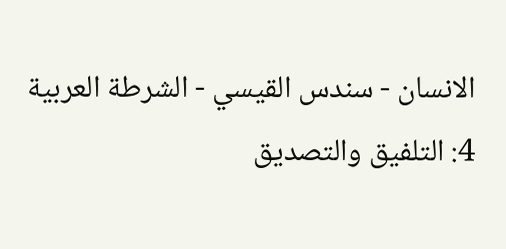الانسان - سندس القيسي - الشرطة العربية 4: التلفيق والتصديق